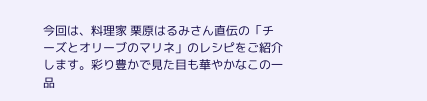今回は、料理家 栗原はるみさん直伝の「チーズとオリーブのマリネ」のレシピをご紹介します。彩り豊かで見た目も華やかなこの一品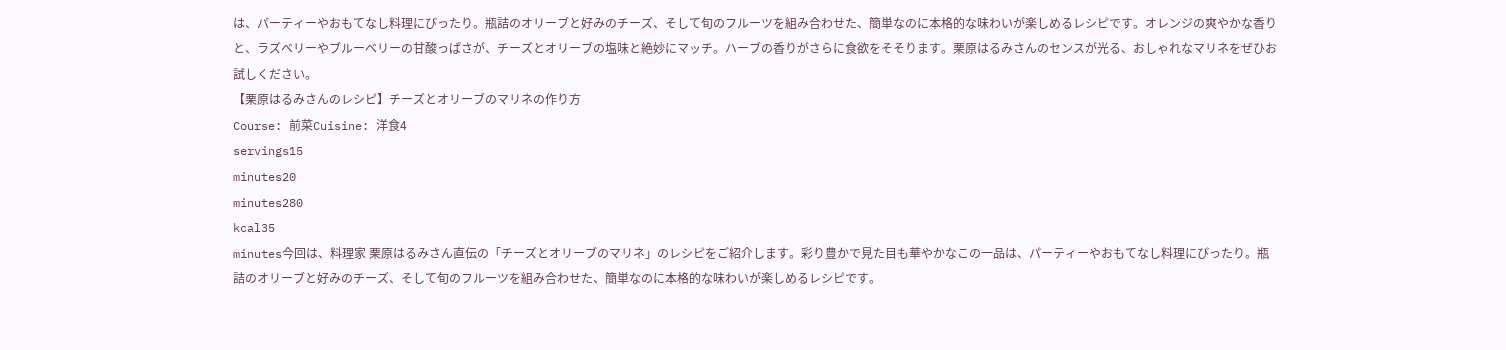は、パーティーやおもてなし料理にぴったり。瓶詰のオリーブと好みのチーズ、そして旬のフルーツを組み合わせた、簡単なのに本格的な味わいが楽しめるレシピです。オレンジの爽やかな香りと、ラズベリーやブルーベリーの甘酸っぱさが、チーズとオリーブの塩味と絶妙にマッチ。ハーブの香りがさらに食欲をそそります。栗原はるみさんのセンスが光る、おしゃれなマリネをぜひお試しください。
【栗原はるみさんのレシピ】チーズとオリーブのマリネの作り方
Course: 前菜Cuisine: 洋食4
servings15
minutes20
minutes280
kcal35
minutes今回は、料理家 栗原はるみさん直伝の「チーズとオリーブのマリネ」のレシピをご紹介します。彩り豊かで見た目も華やかなこの一品は、パーティーやおもてなし料理にぴったり。瓶詰のオリーブと好みのチーズ、そして旬のフルーツを組み合わせた、簡単なのに本格的な味わいが楽しめるレシピです。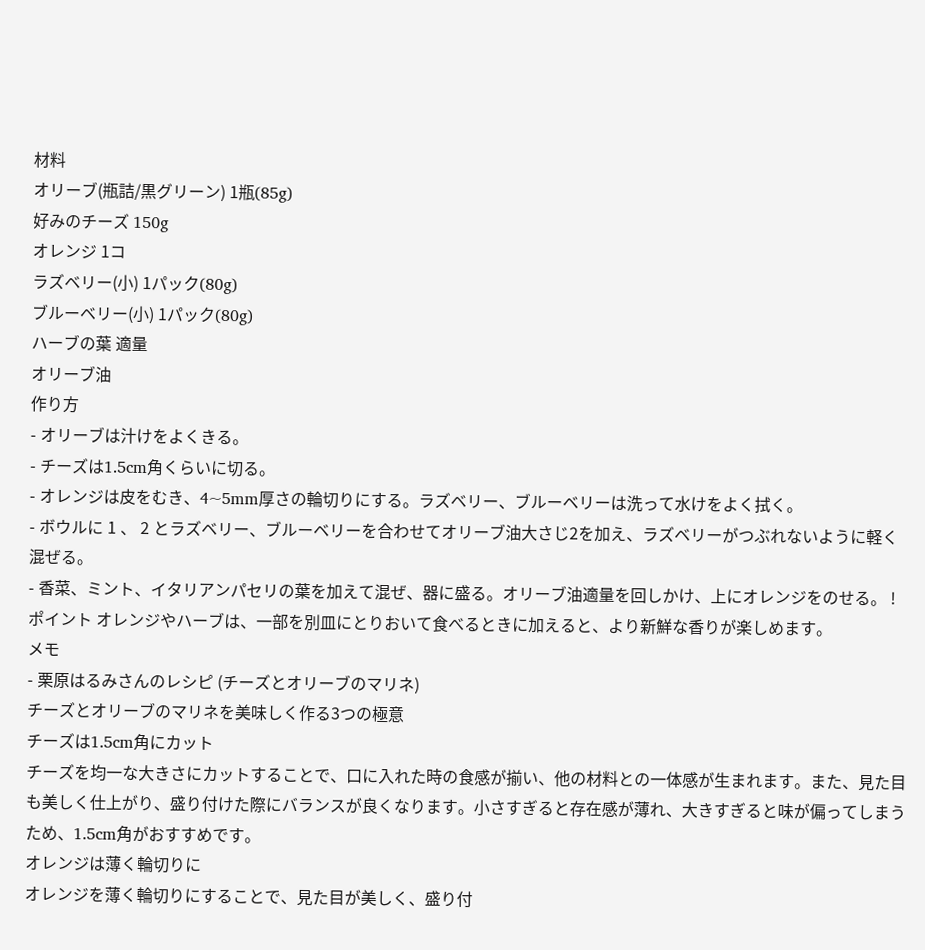材料
オリーブ(瓶詰/黒グリーン) 1瓶(85g)
好みのチーズ 150g
オレンジ 1コ
ラズベリー(小) 1パック(80g)
ブルーベリー(小) 1パック(80g)
ハーブの葉 適量
オリーブ油
作り方
- オリーブは汁けをよくきる。
- チーズは1.5cm角くらいに切る。
- オレンジは皮をむき、4~5mm厚さの輪切りにする。ラズベリー、ブルーベリーは洗って水けをよく拭く。
- ボウルに 1 、 2 とラズベリー、ブルーベリーを合わせてオリーブ油大さじ2を加え、ラズベリーがつぶれないように軽く混ぜる。
- 香菜、ミント、イタリアンパセリの葉を加えて混ぜ、器に盛る。オリーブ油適量を回しかけ、上にオレンジをのせる。 ! ポイント オレンジやハーブは、一部を別皿にとりおいて食べるときに加えると、より新鮮な香りが楽しめます。
メモ
- 栗原はるみさんのレシピ (チーズとオリーブのマリネ)
チーズとオリーブのマリネを美味しく作る3つの極意
チーズは1.5cm角にカット
チーズを均一な大きさにカットすることで、口に入れた時の食感が揃い、他の材料との一体感が生まれます。また、見た目も美しく仕上がり、盛り付けた際にバランスが良くなります。小さすぎると存在感が薄れ、大きすぎると味が偏ってしまうため、1.5cm角がおすすめです。
オレンジは薄く輪切りに
オレンジを薄く輪切りにすることで、見た目が美しく、盛り付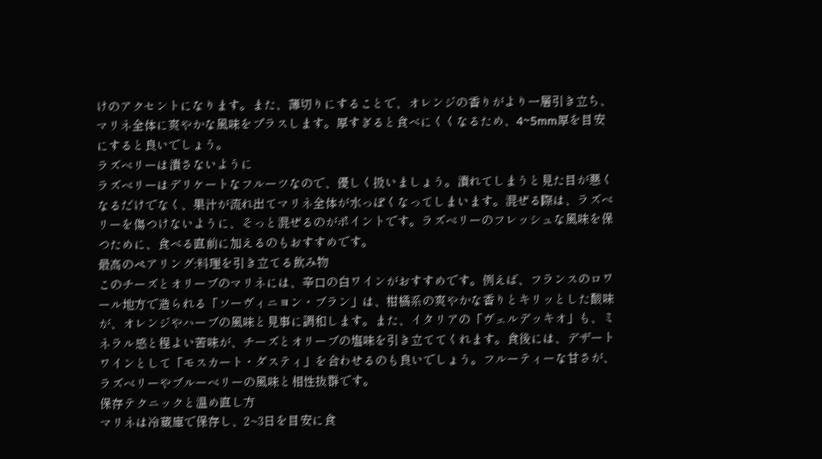けのアクセントになります。また、薄切りにすることで、オレンジの香りがより一層引き立ち、マリネ全体に爽やかな風味をプラスします。厚すぎると食べにくくなるため、4~5mm厚を目安にすると良いでしょう。
ラズベリーは潰さないように
ラズベリーはデリケートなフルーツなので、優しく扱いましょう。潰れてしまうと見た目が悪くなるだけでなく、果汁が流れ出てマリネ全体が水っぽくなってしまいます。混ぜる際は、ラズベリーを傷つけないように、そっと混ぜるのがポイントです。ラズベリーのフレッシュな風味を保つために、食べる直前に加えるのもおすすめです。
最高のペアリング:料理を引き立てる飲み物
このチーズとオリーブのマリネには、辛口の白ワインがおすすめです。例えば、フランスのロワール地方で造られる「ソーヴィニヨン・ブラン」は、柑橘系の爽やかな香りとキリッとした酸味が、オレンジやハーブの風味と見事に調和します。また、イタリアの「ヴェルデッキオ」も、ミネラル感と程よい苦味が、チーズとオリーブの塩味を引き立ててくれます。食後には、デザートワインとして「モスカート・ダスティ」を合わせるのも良いでしょう。フルーティーな甘さが、ラズベリーやブルーベリーの風味と相性抜群です。
保存テクニックと温め直し方
マリネは冷蔵庫で保存し、2~3日を目安に食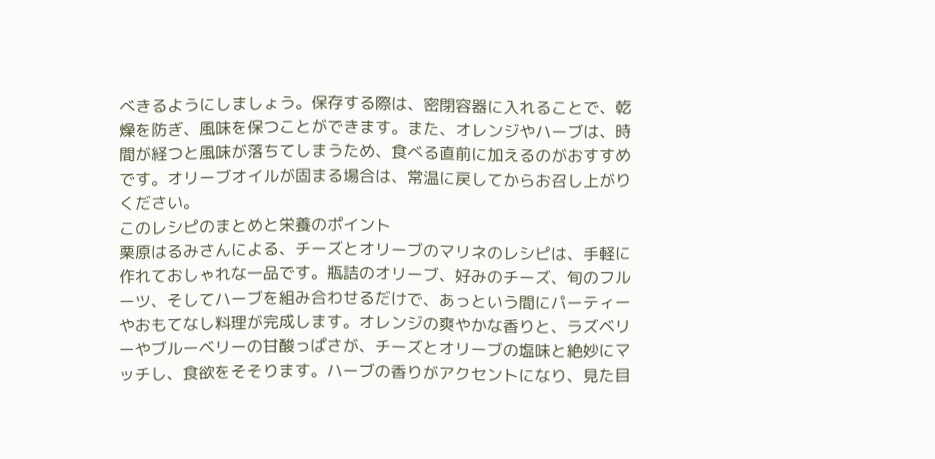べきるようにしましょう。保存する際は、密閉容器に入れることで、乾燥を防ぎ、風味を保つことができます。また、オレンジやハーブは、時間が経つと風味が落ちてしまうため、食べる直前に加えるのがおすすめです。オリーブオイルが固まる場合は、常温に戻してからお召し上がりください。
このレシピのまとめと栄養のポイント
栗原はるみさんによる、チーズとオリーブのマリネのレシピは、手軽に作れておしゃれな一品です。瓶詰のオリーブ、好みのチーズ、旬のフルーツ、そしてハーブを組み合わせるだけで、あっという間にパーティーやおもてなし料理が完成します。オレンジの爽やかな香りと、ラズベリーやブルーベリーの甘酸っぱさが、チーズとオリーブの塩味と絶妙にマッチし、食欲をそそります。ハーブの香りがアクセントになり、見た目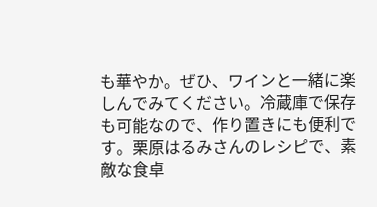も華やか。ぜひ、ワインと一緒に楽しんでみてください。冷蔵庫で保存も可能なので、作り置きにも便利です。栗原はるみさんのレシピで、素敵な食卓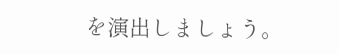を演出しましょう。